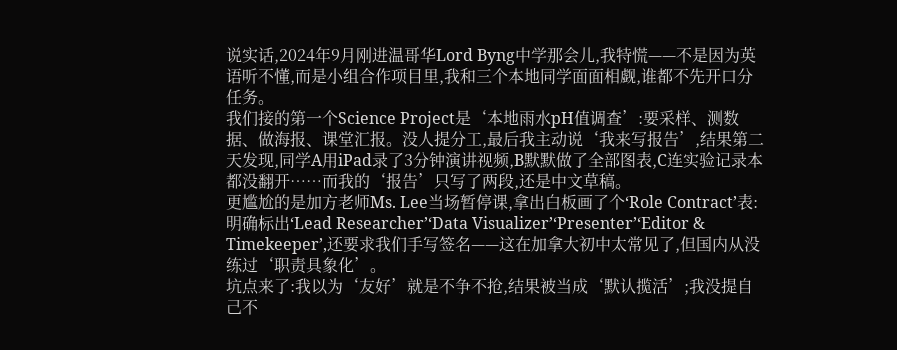说实话,2024年9月刚进温哥华Lord Byng中学那会儿,我特慌——不是因为英语听不懂,而是小组合作项目里,我和三个本地同学面面相觑,谁都不先开口分任务。
我们接的第一个Science Project是‘本地雨水pH值调查’:要采样、测数据、做海报、课堂汇报。没人提分工,最后我主动说‘我来写报告’,结果第二天发现,同学A用iPad录了3分钟演讲视频,B默默做了全部图表,C连实验记录本都没翻开……而我的‘报告’只写了两段,还是中文草稿。
更尴尬的是加方老师Ms. Lee当场暂停课,拿出白板画了个‘Role Contract’表:明确标出‘Lead Researcher’‘Data Visualizer’‘Presenter’‘Editor & Timekeeper’,还要求我们手写签名——这在加拿大初中太常见了,但国内从没练过‘职责具象化’。
坑点来了:我以为‘友好’就是不争不抢,结果被当成‘默认揽活’;我没提自己不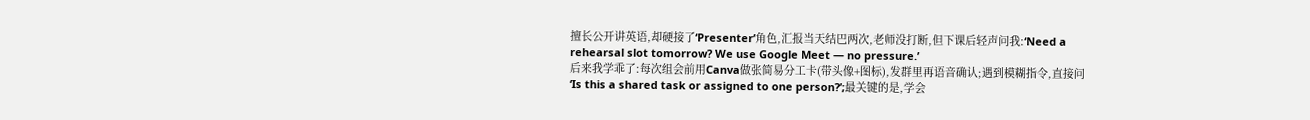擅长公开讲英语,却硬接了‘Presenter’角色,汇报当天结巴两次,老师没打断,但下课后轻声问我:‘Need a rehearsal slot tomorrow? We use Google Meet — no pressure.’
后来我学乖了:每次组会前用Canva做张简易分工卡(带头像+图标),发群里再语音确认;遇到模糊指令,直接问‘Is this a shared task or assigned to one person?’;最关键的是,学会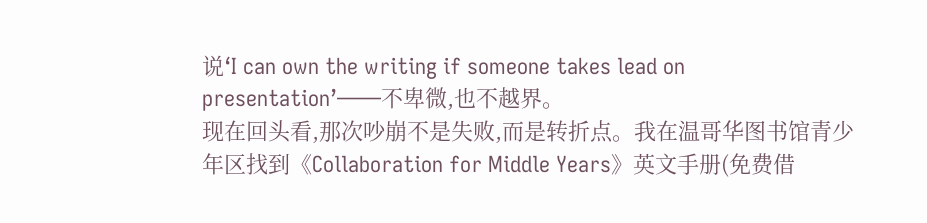说‘I can own the writing if someone takes lead on presentation’——不卑微,也不越界。
现在回头看,那次吵崩不是失败,而是转折点。我在温哥华图书馆青少年区找到《Collaboration for Middle Years》英文手册(免费借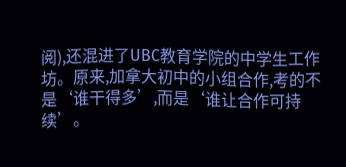阅),还混进了UBC教育学院的中学生工作坊。原来,加拿大初中的小组合作,考的不是‘谁干得多’,而是‘谁让合作可持续’。